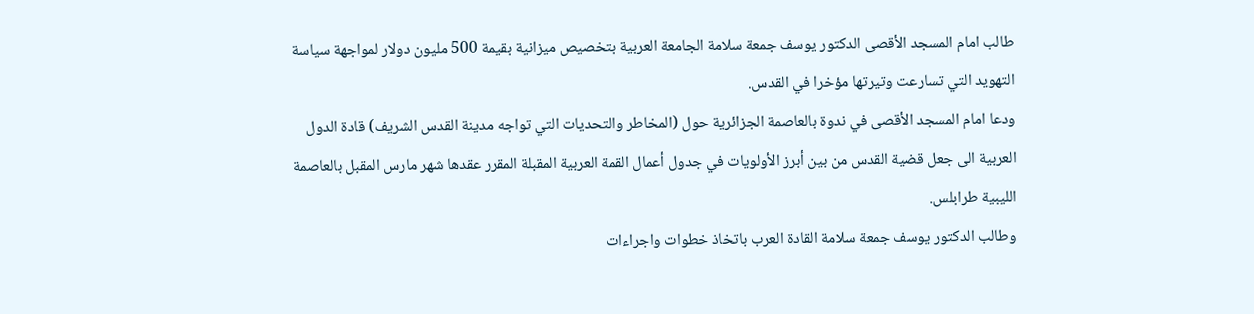طالب امام المسجد الأقصى الدكتور يوسف جمعة سلامة الجامعة العربية بتخصيص ميزانية بقيمة 500 مليون دولار لمواجهة سياسة التهويد التي تسارعت وتيرتها مؤخرا في القدس.
ودعا امام المسجد الأقصى في ندوة بالعاصمة الجزائرية حول (المخاطر والتحديات التي تواجه مدينة القدس الشريف) قادة الدول العربية الى جعل قضية القدس من بين أبرز الأولويات في جدول أعمال القمة العربية المقبلة المقرر عقدها شهر مارس المقبل بالعاصمة الليبية طرابلس.
وطالب الدكتور يوسف جمعة سلامة القادة العرب باتخاذ خطوات واجراءات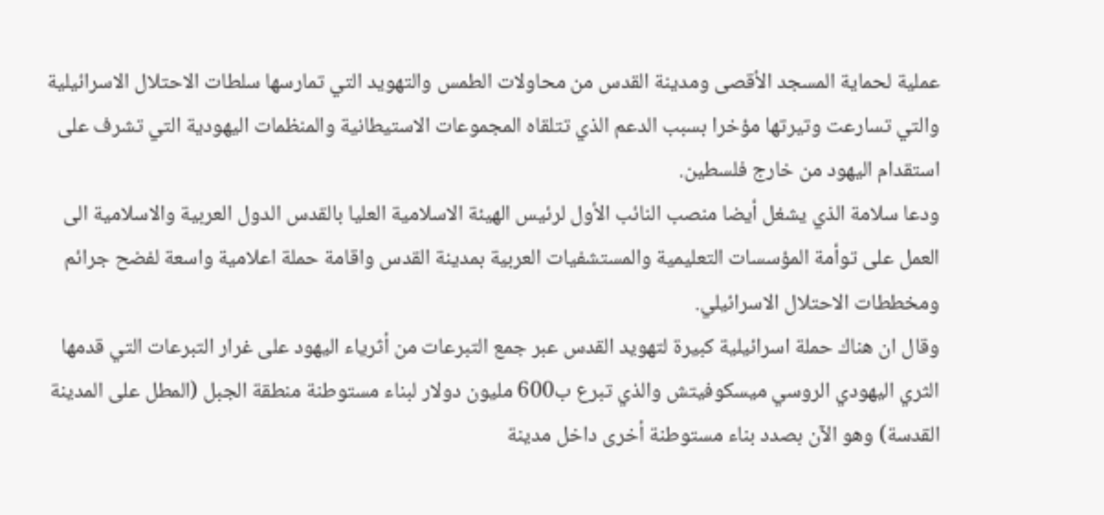عملية لحماية المسجد الأقصى ومدينة القدس من محاولات الطمس والتهويد التي تمارسها سلطات الاحتلال الاسرائيلية والتي تسارعت وتيرتها مؤخرا بسبب الدعم الذي تتلقاه المجموعات الاستيطانية والمنظمات اليهودية التي تشرف على استقدام اليهود من خارج فلسطين.
ودعا سلامة الذي يشغل أيضا منصب النائب الأول لرئيس الهيئة الاسلامية العليا بالقدس الدول العربية والاسلامية الى العمل على توأمة المؤسسات التعليمية والمستشفيات العربية بمدينة القدس واقامة حملة اعلامية واسعة لفضح جرائم ومخططات الاحتلال الاسرائيلي.
وقال ان هناك حملة اسرائيلية كبيرة لتهويد القدس عبر جمع التبرعات من أثرياء اليهود على غرار التبرعات التي قدمها الثري اليهودي الروسي ميسكوفيتش والذي تبرع ب600 مليون دولار لبناء مستوطنة منطقة الجبل (المطل على المدينة القدسة) وهو الآن بصدد بناء مستوطنة أخرى داخل مدينة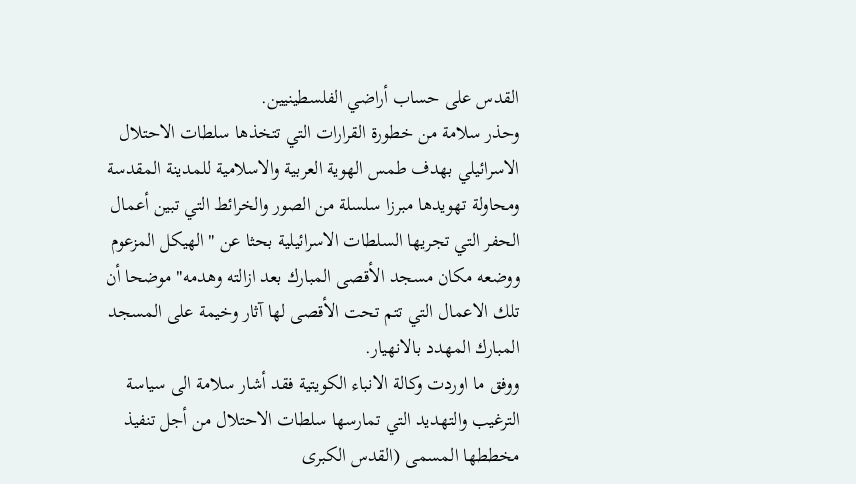القدس على حساب أراضي الفلسطينيين.
وحذر سلامة من خطورة القرارات التي تتخذها سلطات الاحتلال الاسرائيلي بهدف طمس الهوية العربية والاسلامية للمدينة المقدسة ومحاولة تهويدها مبرزا سلسلة من الصور والخرائط التي تبين أعمال الحفر التي تجريها السلطات الاسرائيلية بحثا عن "الهيكل المزعوم ووضعه مكان مسجد الأقصى المبارك بعد ازالته وهدمه" موضحا أن تلك الاعمال التي تتم تحت الأقصى لها آثار وخيمة على المسجد المبارك المهدد بالانهيار.
ووفق ما اوردت وكالة الانباء الكويتية فقد أشار سلامة الى سياسة الترغيب والتهديد التي تمارسها سلطات الاحتلال من أجل تنفيذ مخططها المسمى (القدس الكبرى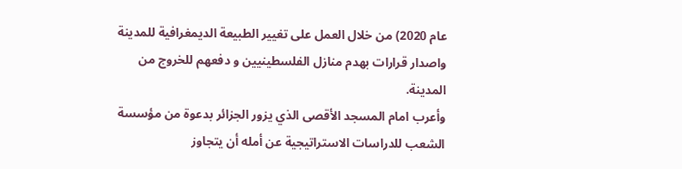عام 2020) من خلال العمل على تغيير الطبيعة الديمغرافية للمدينة واصدار قرارات بهدم منازل الفلسطينيين و دفعهم للخروج من المدينة.
وأعرب امام المسجد الأقصى الذي يزور الجزائر بدعوة من مؤسسة الشعب للدراسات الاستراتيجية عن أمله أن يتجاوز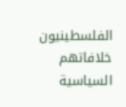الفلسطينيون خلافاتهم السياسية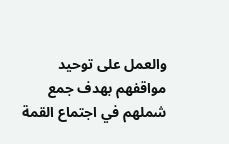والعمل على توحيد مواقفهم بهدف جمع شملهم في اجتماع القمة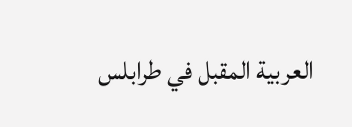العربية المقبل في طرابلس